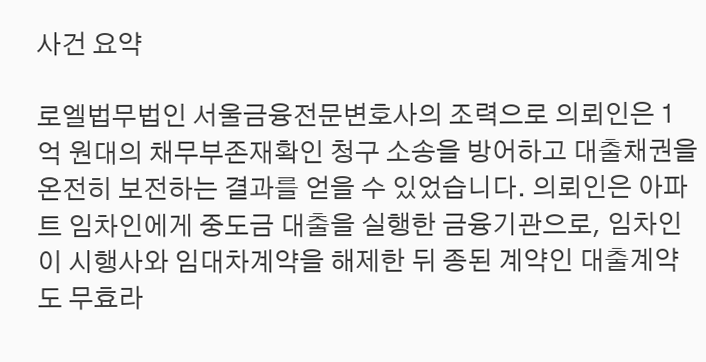사건 요약

로엘법무법인 서울금융전문변호사의 조력으로 의뢰인은 1억 원대의 채무부존재확인 청구 소송을 방어하고 대출채권을 온전히 보전하는 결과를 얻을 수 있었습니다. 의뢰인은 아파트 임차인에게 중도금 대출을 실행한 금융기관으로, 임차인이 시행사와 임대차계약을 해제한 뒤 종된 계약인 대출계약도 무효라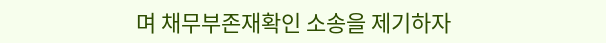며 채무부존재확인 소송을 제기하자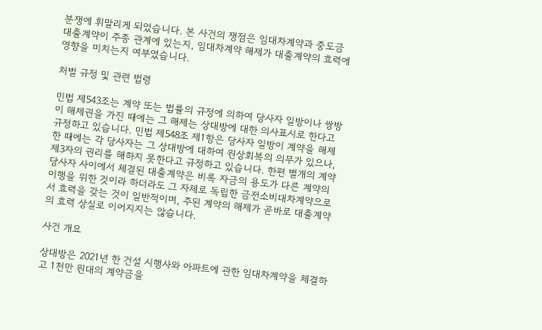분쟁에 휘말리게 되었습니다. 본 사건의 쟁점은 임대차계약과 중도금 대출계약이 주종 관계에 있는지, 임대차계약 해제가 대출계약의 효력에 영향을 미치는지 여부였습니다.

처벌 규정 및 관련 법령

민법 제543조는 계약 또는 법률의 규정에 의하여 당사자 일방이나 쌍방이 해제권을 가진 때에는 그 해제는 상대방에 대한 의사표시로 한다고 규정하고 있습니다. 민법 제548조 제1항은 당사자 일방이 계약을 해제한 때에는 각 당사자는 그 상대방에 대하여 원상회복의 의무가 있으나, 제3자의 권리를 해하지 못한다고 규정하고 있습니다. 한편 별개의 계약 당사자 사이에서 체결된 대출계약은 비록 자금의 용도가 다른 계약의 이행을 위한 것이라 하더라도 그 자체로 독립한 금전소비대차계약으로서 효력을 갖는 것이 일반적이며, 주된 계약의 해제가 곧바로 대출계약의 효력 상실로 이어지지는 않습니다.

사건 개요

상대방은 2021년 한 건설 시행사와 아파트에 관한 임대차계약을 체결하고 1천만 원대의 계약금을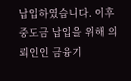납입하였습니다. 이후 중도금 납입을 위해 의뢰인인 금융기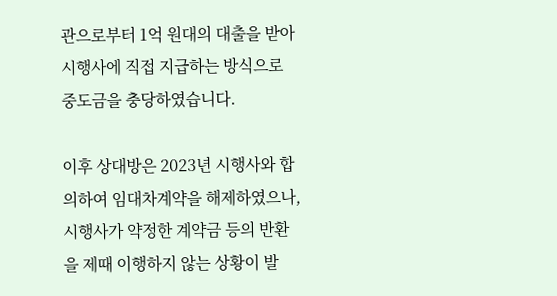관으로부터 1억 원대의 대출을 받아 시행사에 직접 지급하는 방식으로 중도금을 충당하였습니다.

이후 상대방은 2023년 시행사와 합의하여 임대차계약을 해제하였으나, 시행사가 약정한 계약금 등의 반환을 제때 이행하지 않는 상황이 발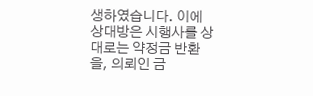생하였습니다. 이에 상대방은 시행사를 상대로는 약정금 반환을, 의뢰인 금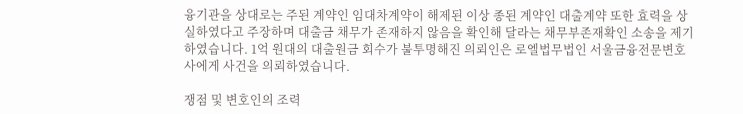융기관을 상대로는 주된 계약인 임대차계약이 해제된 이상 종된 계약인 대출계약 또한 효력을 상실하였다고 주장하며 대출금 채무가 존재하지 않음을 확인해 달라는 채무부존재확인 소송을 제기하였습니다. 1억 원대의 대출원금 회수가 불투명해진 의뢰인은 로엘법무법인 서울금융전문변호사에게 사건을 의뢰하였습니다.

쟁점 및 변호인의 조력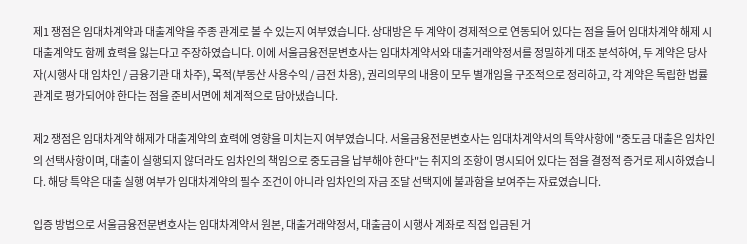제1 쟁점은 임대차계약과 대출계약을 주종 관계로 볼 수 있는지 여부였습니다. 상대방은 두 계약이 경제적으로 연동되어 있다는 점을 들어 임대차계약 해제 시 대출계약도 함께 효력을 잃는다고 주장하였습니다. 이에 서울금융전문변호사는 임대차계약서와 대출거래약정서를 정밀하게 대조 분석하여, 두 계약은 당사자(시행사 대 임차인 / 금융기관 대 차주), 목적(부동산 사용수익 / 금전 차용), 권리의무의 내용이 모두 별개임을 구조적으로 정리하고, 각 계약은 독립한 법률관계로 평가되어야 한다는 점을 준비서면에 체계적으로 담아냈습니다.

제2 쟁점은 임대차계약 해제가 대출계약의 효력에 영향을 미치는지 여부였습니다. 서울금융전문변호사는 임대차계약서의 특약사항에 "중도금 대출은 임차인의 선택사항이며, 대출이 실행되지 않더라도 임차인의 책임으로 중도금을 납부해야 한다"는 취지의 조항이 명시되어 있다는 점을 결정적 증거로 제시하였습니다. 해당 특약은 대출 실행 여부가 임대차계약의 필수 조건이 아니라 임차인의 자금 조달 선택지에 불과함을 보여주는 자료였습니다.

입증 방법으로 서울금융전문변호사는 임대차계약서 원본, 대출거래약정서, 대출금이 시행사 계좌로 직접 입금된 거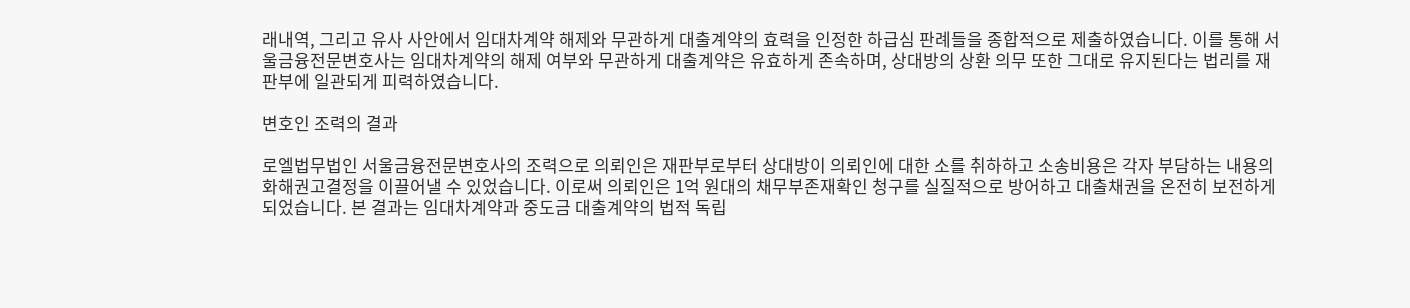래내역, 그리고 유사 사안에서 임대차계약 해제와 무관하게 대출계약의 효력을 인정한 하급심 판례들을 종합적으로 제출하였습니다. 이를 통해 서울금융전문변호사는 임대차계약의 해제 여부와 무관하게 대출계약은 유효하게 존속하며, 상대방의 상환 의무 또한 그대로 유지된다는 법리를 재판부에 일관되게 피력하였습니다.

변호인 조력의 결과

로엘법무법인 서울금융전문변호사의 조력으로 의뢰인은 재판부로부터 상대방이 의뢰인에 대한 소를 취하하고 소송비용은 각자 부담하는 내용의 화해권고결정을 이끌어낼 수 있었습니다. 이로써 의뢰인은 1억 원대의 채무부존재확인 청구를 실질적으로 방어하고 대출채권을 온전히 보전하게 되었습니다. 본 결과는 임대차계약과 중도금 대출계약의 법적 독립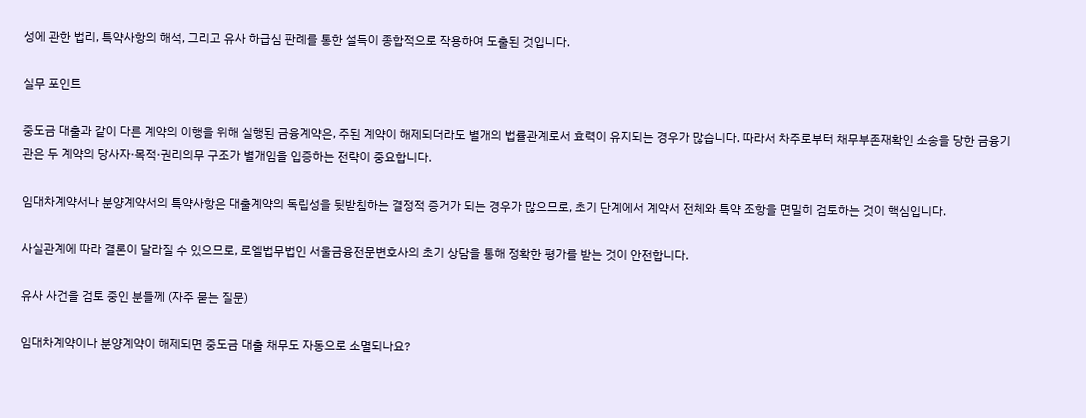성에 관한 법리, 특약사항의 해석, 그리고 유사 하급심 판례를 통한 설득이 종합적으로 작용하여 도출된 것입니다.

실무 포인트

중도금 대출과 같이 다른 계약의 이행을 위해 실행된 금융계약은, 주된 계약이 해제되더라도 별개의 법률관계로서 효력이 유지되는 경우가 많습니다. 따라서 차주로부터 채무부존재확인 소송을 당한 금융기관은 두 계약의 당사자·목적·권리의무 구조가 별개임을 입증하는 전략이 중요합니다.

임대차계약서나 분양계약서의 특약사항은 대출계약의 독립성을 뒷받침하는 결정적 증거가 되는 경우가 많으므로, 초기 단계에서 계약서 전체와 특약 조항을 면밀히 검토하는 것이 핵심입니다.

사실관계에 따라 결론이 달라질 수 있으므로, 로엘법무법인 서울금융전문변호사의 초기 상담을 통해 정확한 평가를 받는 것이 안전합니다.

유사 사건을 검토 중인 분들께 (자주 묻는 질문)

임대차계약이나 분양계약이 해제되면 중도금 대출 채무도 자동으로 소멸되나요?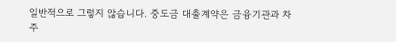일반적으로 그렇지 않습니다. 중도금 대출계약은 금융기관과 차주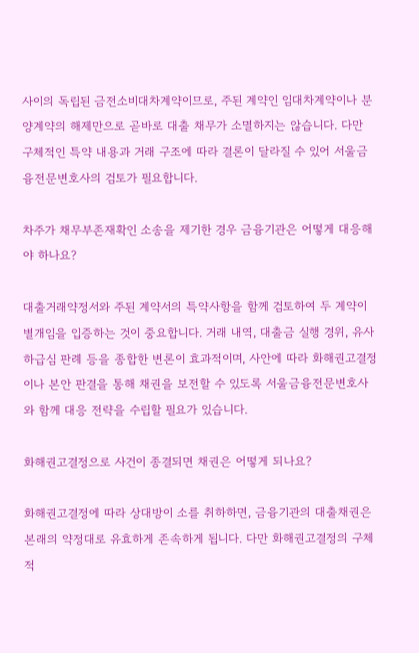사이의 독립된 금전소비대차계약이므로, 주된 계약인 임대차계약이나 분양계약의 해제만으로 곧바로 대출 채무가 소멸하지는 않습니다. 다만 구체적인 특약 내용과 거래 구조에 따라 결론이 달라질 수 있어 서울금융전문변호사의 검토가 필요합니다.

차주가 채무부존재확인 소송을 제기한 경우 금융기관은 어떻게 대응해야 하나요?

대출거래약정서와 주된 계약서의 특약사항을 함께 검토하여 두 계약이 별개임을 입증하는 것이 중요합니다. 거래 내역, 대출금 실행 경위, 유사 하급심 판례 등을 종합한 변론이 효과적이며, 사안에 따라 화해권고결정이나 본안 판결을 통해 채권을 보전할 수 있도록 서울금융전문변호사와 함께 대응 전략을 수립할 필요가 있습니다.

화해권고결정으로 사건이 종결되면 채권은 어떻게 되나요?

화해권고결정에 따라 상대방이 소를 취하하면, 금융기관의 대출채권은 본래의 약정대로 유효하게 존속하게 됩니다. 다만 화해권고결정의 구체적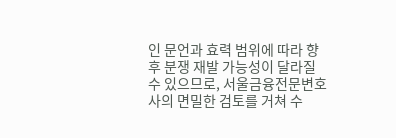인 문언과 효력 범위에 따라 향후 분쟁 재발 가능성이 달라질 수 있으므로, 서울금융전문변호사의 면밀한 검토를 거쳐 수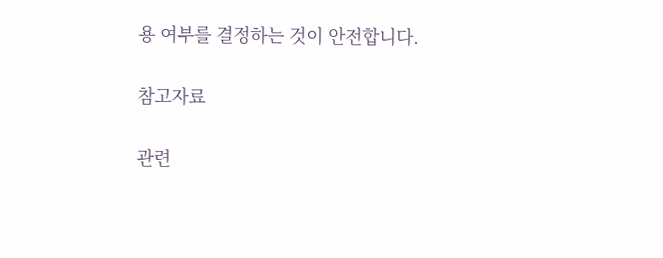용 여부를 결정하는 것이 안전합니다.

참고자료

관련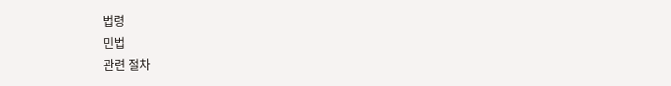법령
민법
관련 절차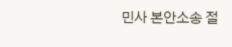민사 본안소송 절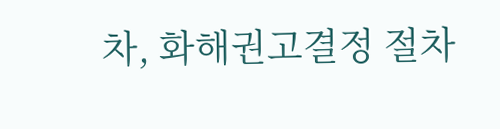차, 화해권고결정 절차